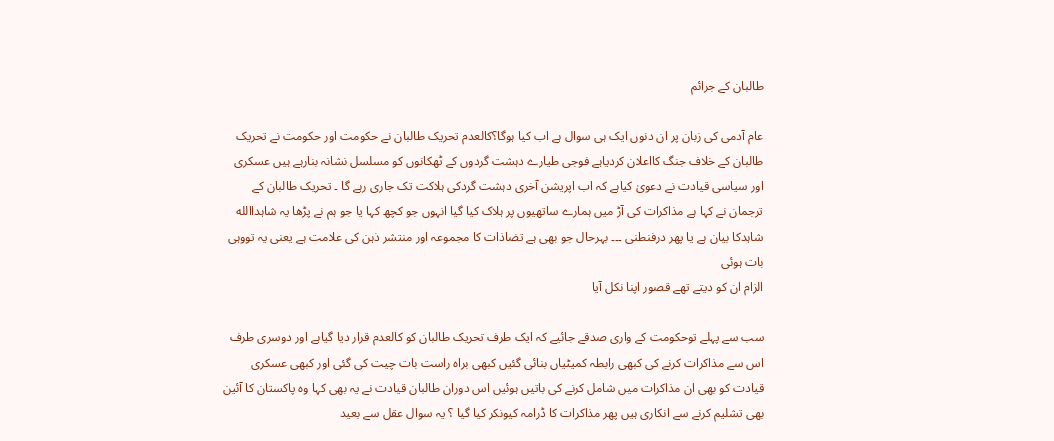طالبان کے جرائم

عام آدمی کی زبان پر ان دنوں ایک ہی سوال ہے اب کیا ہوگا؟کالعدم تحریک طالبان نے حکومت اور حکومت نے تحریک طالبان کے خلاف جنگ کااعلان کردیاہے فوجی طیارے دہشت گردوں کے ٹھکانوں کو مسلسل نشانہ بنارہے ہیں عسکری اور سیاسی قیادت نے دعویٰ کیاہے کہ اب اپریشن آخری دہشت گردکی ہلاکت تک جاری رہے گا ۔ تحریک طالبان کے ترجمان نے کہا ہے مذاکرات کی آڑ میں ہمارے ساتھیوں پر ہلاک کیا گیا انہوں جو کچھ کہا یا جو ہم نے پڑھا یہ شاہداالله شاہدکا بیان ہے یا پھر درفنطنی ۔۔۔ بہرحال جو بھی ہے تضاذات کا مجموعہ اور منتشر ذہن کی علامت ہے یعنی یہ تووہی بات ہوئی
الزام ان کو دیتے تھے قصور اپنا نکل آیا

سب سے پہلے توحکومت کے واری صدقے جائیے کہ ایک طرف تحریک طالبان کو کالعدم قرار دیا گیاہے اور دوسری طرف اس سے مذاکرات کرنے کی کبھی رابطہ کمیٹیاں بنائی گئیں کبھی براہ راست بات چیت کی گئی اور کبھی عسکری قیادت کو بھی ان مذاکرات میں شامل کرنے کی باتیں ہوئیں اس دوران طالبان قیادت نے یہ بھی کہا وہ پاکستان کا آئین بھی تشلیم کرنے سے انکاری ہیں پھر مذاکرات کا ڈرامہ کیونکر کیا گیا ؟ یہ سوال عقل سے بعید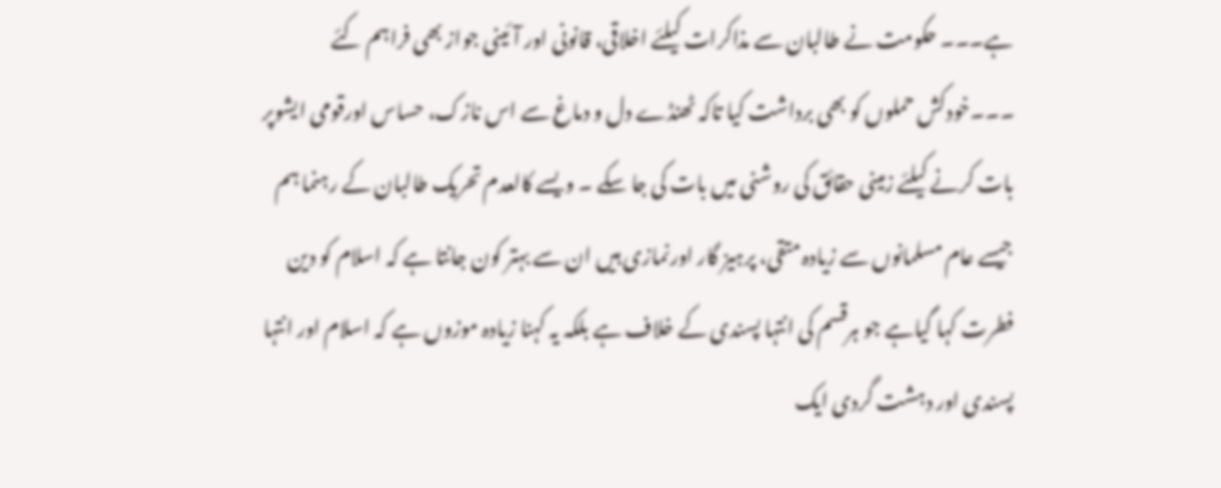ہے۔۔۔ حکومت نے طالبان سے مذاکرات کیلئے اخلاقی، قانونی اور آئینی جواز بھی فراہم کئے ۔۔۔خودکش حملوں کو بھی برداشت کیا تاکہ ٹھنڈے دل و دماغ سے اس نازک، حساس اورقومی ایشوپر بات کرنے کیلئے زمینی حقائق کی روشنی میں بات کی جا سکے ۔ ویسے کالعدم تحریک طالبان کے رہنما ہم جیسے عام مسلمانوں سے زیادہ متقی، پرہیز گار اورنمازی ہیں ان سے بہتر کون جانتا ہے کہ اسلام کو دین فطرت کہا گیاہے جو ہرقسم کی انتہا پسندی کے خلاف ہے بلکہ یہ کہنا زیادہ موزوں ہے کہ اسلام اور انتہا پسندی اور دہشت گردی ایک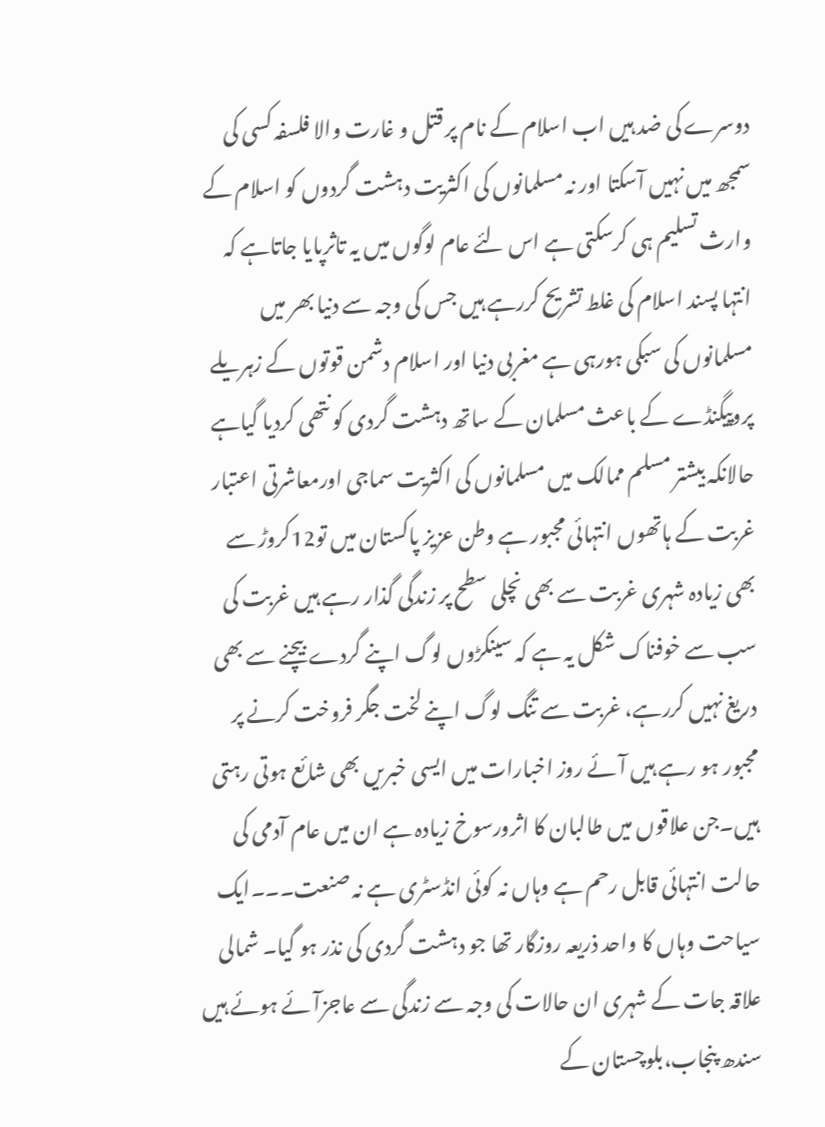دوسرے کی ضد ہیں اب اسلام کے نام پر قتل و غارت والا فلسفہ کسی کی سمجھ میں نہیں آسکتا اور نہ مسلمانوں کی اکثریت دہشت گردوں کو اسلام کے وارث تسلیم ہی کرسکتی ہے اس لئے عام لوگوں میں یہ تاثرپایا جاتاہے کہ انتہا پسند اسلام کی غلط تشریح کررہے ہیں جس کی وجہ سے دنیا بھر میں مسلمانوں کی سبکی ہورہی ہے مغربی دنیا اور اسلام دشمن قوتوں کے زہریلے پروپیگنڈے کے باعث مسلمان کے ساتھ دہشت گردی کو نتھی کردیا گیاہے حالانکہ بیشتر مسلم ممالک میں مسلمانوں کی اکثریت سماجی اورمعاشرتی اعتبار غربت کے ہاتھوں انتہائی مجبور ہے وطن عزیز پاکستان میں تو12کروڑ سے بھی زیادہ شہری غربت سے بھی نچلی سطح پر زندگی گذار رہے ہیں غربت کی سب سے خوفناک شکل یہ ہے کہ سینکڑوں لوگ اپنے گردے بیچنے سے بھی دریغ نہیں کررہے، غربت سے تنگ لوگ اپنے لخت جگر فروخت کرنے پر مجبور ہو رہے ہیں آئے روز اخبارات میں ایسی خبریں بھی شائع ہوتی رہتی ہیں۔جن علاقوں میں طالبان کا اثرورسوخ زیادہ ہے ان میں عام آدمی کی حالت انتہائی قابل رحم ہے وہاں نہ کوئی انڈسٹری ہے نہ صنعت۔۔۔ایک سیاحت وہاں کا واحد ذریعہ روزگار تھا جو دہشت گردی کی نذر ہو گیا۔ شمالی علاقہ جات کے شہری ان حالات کی وجہ سے زندگی سے عاجزآئے ہوئے ہیں سندھ پنجاب،بلوچستان کے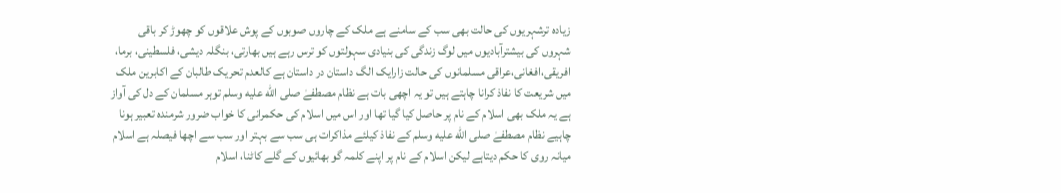زیادہ ترشہریوں کی حالت بھی سب کے سامنے ہے ملک کے چاروں صوبوں کے پوش علاقوں کو چھوڑ کر باقی شہروں کی بیشترآبادیوں میں لوگ زندگی کی بنیادی سہولتوں کو ترس رہے ہیں بھارتی، بنگلہ دیشی، فلسطینی، برما، افریقی،افغانی،عراقی مسلمانوں کی حالت زارایک الگ داستان در داستان ہے کالعدم تحریک طالبان کے اکابرین ملک میں شریعت کا نفاذ کرانا چاہتے ہیں تو یہ اچھی بات ہے نظام مصطفےٰ صلى الله عليه وسلم توہر مسلمان کے دل کی آواز ہے یہ ملک بھی اسلام کے نام پر حاصل کیا گیا تھا اور اس میں اسلام کی حکمرانی کا خواب ضرور شرمندہ تعبیر ہونا چاہیے نظام مصطفےٰ صلى الله عليه وسلم کے نفاذ کیلئے مذاکرات ہی سب سے بہتر اور سب سے اچھا فیصلہ ہے اسلام میانہ روی کا حکم دیتاہے لیکن اسلام کے نام پر اپنے کلمہ گو بھائیوں کے گلے کاٹنا، اسلام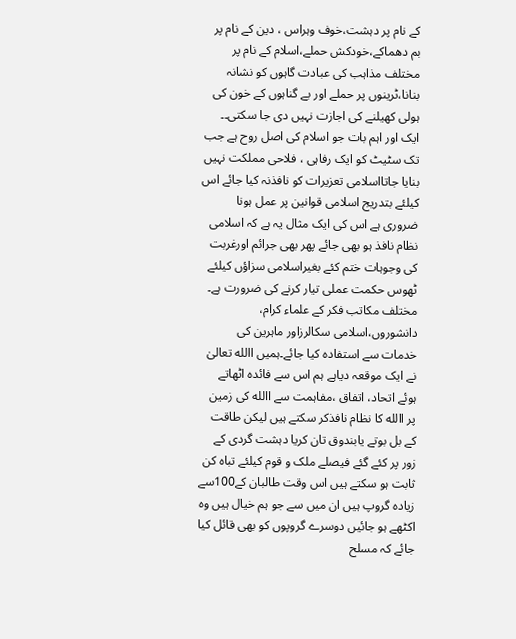کے نام پر دہشت،خوف وہراس ، دین کے نام پر بم دھماکے،خودکش حملے،اسلام کے نام پر مختلف مذاہب کی عبادت گاہوں کو نشانہ بنانا،ٹرینوں پر حملے اور بے گناہوں کے خون کی ہولی کھیلنے کی اجازت نہیں دی جا سکتی۔۔ ایک اور اہم بات جو اسلام کی اصل روح ہے جب تک سٹیٹ کو ایک رفاہی ، فلاحی مملکت نہیں بنایا جاتااسلامی تعزیرات کو نافذنہ کیا جائے اس کیلئے بتدریج اسلامی قوانین پر عمل ہونا ضروری ہے اس کی ایک مثال یہ ہے کہ اسلامی نظام نافذ ہو بھی جائے پھر بھی جرائم اورغربت کی وجوہات ختم کئے بغیراسلامی سزاؤں کیلئے ٹھوس حکمت عملی تیار کرنے کی ضرورت ہے۔ مختلف مکاتب فکر کے علماء کرام، دانشوروں،اسلامی سکالرزاور ماہرین کی خدمات سے استفادہ کیا جائے۔ہمیں االله تعالیٰ نے ایک موقعہ دیاہے ہم اس سے فائدہ اٹھاتے ہوئے اتحاد، اتفاق ،مفاہمت سے االله کی زمین پر االله کا نظام نافذکر سکتے ہیں لیکن طاقت کے بل بوتے یابندوق تان کریا دہشت گردی کے زور پر کئے گئے فیصلے ملک و قوم کیلئے تباہ کن ثابت ہو سکتے ہیں اس وقت طالبان کے100سے زیادہ گروپ ہیں ان میں سے جو ہم خیال ہیں وہ اکٹھے ہو جائیں دوسرے گروپوں کو بھی قائل کیا جائے کہ مسلح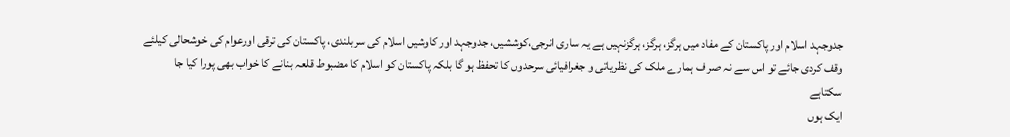جدوجہد اسلام اور پاکستان کے مفاد میں ہرگز، ہرگز، ہرگزنہیں ہے یہ ساری انرجی،کوششیں، جدوجہد اور کاوشیں اسلام کی سربلندی، پاکستان کی ترقی اورعوام کی خوشحالی کیلئے وقف کردی جائے تو اس سے نہ صر ف ہمارے ملک کی نظریاتی و جغرافیائی سرحدوں کا تحفظ ہو گا بلکہ پاکستان کو اسلام کا مضبوط قلعہ بنانے کا خواب بھی پورا کیا جا سکتاہے
ایک ہوں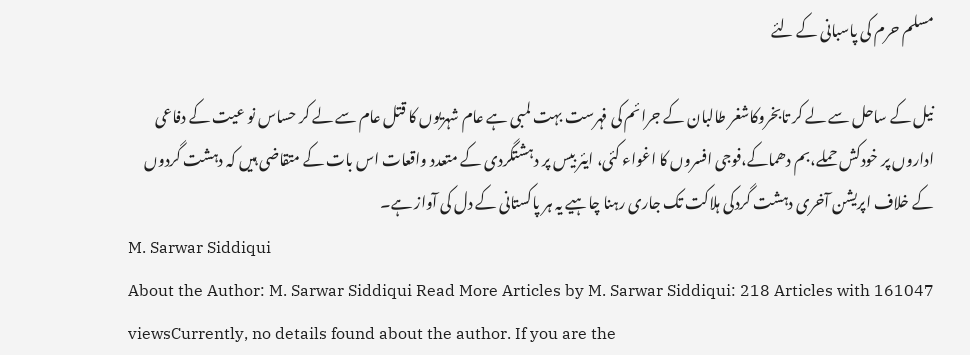مسلم حرم کی پاسبانی کے لئے

نیل کے ساحل سے لے کر تابخروکاشغر طالبان کے جرائم کی فہرست بہت لمبی ہے عام شہریوں کا قتل عام سے لے کر حساس نو عیت کے دفاعی اداروں پر خودکش حملے،بم دھماکے،فوجی افسروں کا اغواء کئی، ایئر بیس پر دہشتگردی کے متعدد واقعات اس بات کے متقاضی ہیں کہ دہشت گردوں کے خلاف اپریشن آخری دہشت گردکی ہلاکت تک جاری رہنا چاہیے یہ ہر پاکستانی کے دل کی آواز ہے۔
M. Sarwar Siddiqui
About the Author: M. Sarwar Siddiqui Read More Articles by M. Sarwar Siddiqui: 218 Articles with 161047 viewsCurrently, no details found about the author. If you are the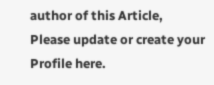author of this Article, Please update or create your Profile here.